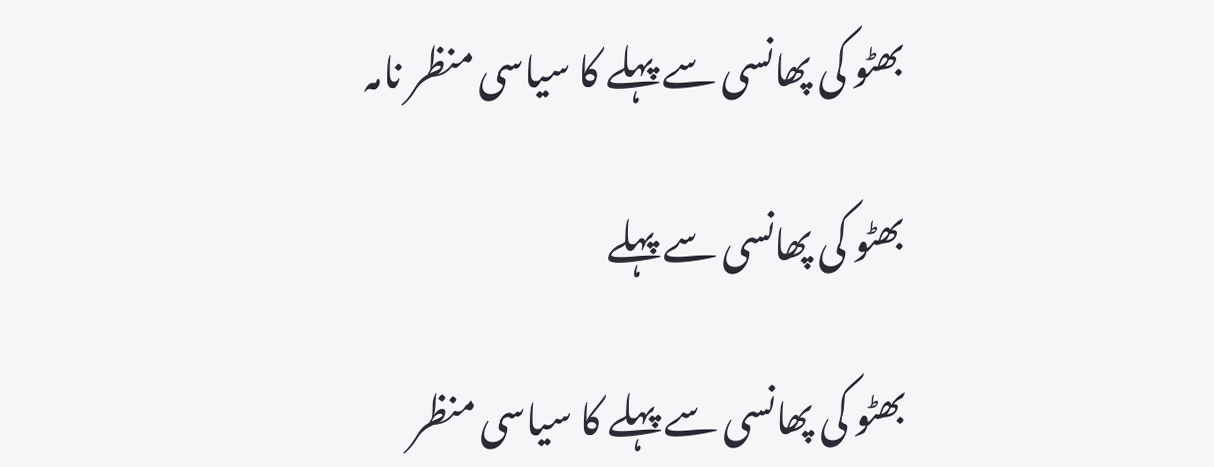بھٹو کی پھانسی سے پہلے کا سیاسی منظر نامہ

بھٹو کی پھانسی سے پہلے

بھٹو کی پھانسی سے پہلے کا سیاسی منظر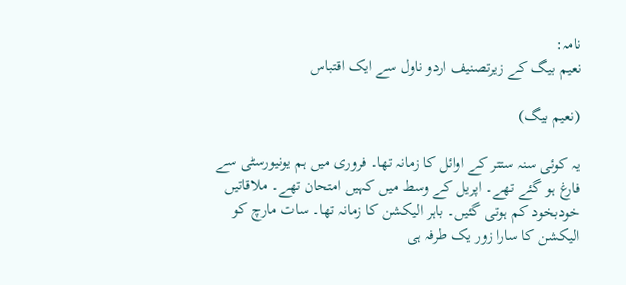نامہ:
نعیم بیگ کے زیرتصنیف اردو ناول سے ایک اقتباس

(نعیم بیگ)

یہ کوئی سنہ ستتر کے اوائل کا زمانہ تھا۔ فروری میں ہم یونیورسٹی سے فارغ ہو گئے تھے۔ اپریل کے وسط میں کہیں امتحان تھے۔ ملاقاتیں خودبخود کم ہوتی گئیں۔ باہر الیکشن کا زمانہ تھا۔ سات مارچ کو الیکشن کا سارا زور یک طرفہ ہی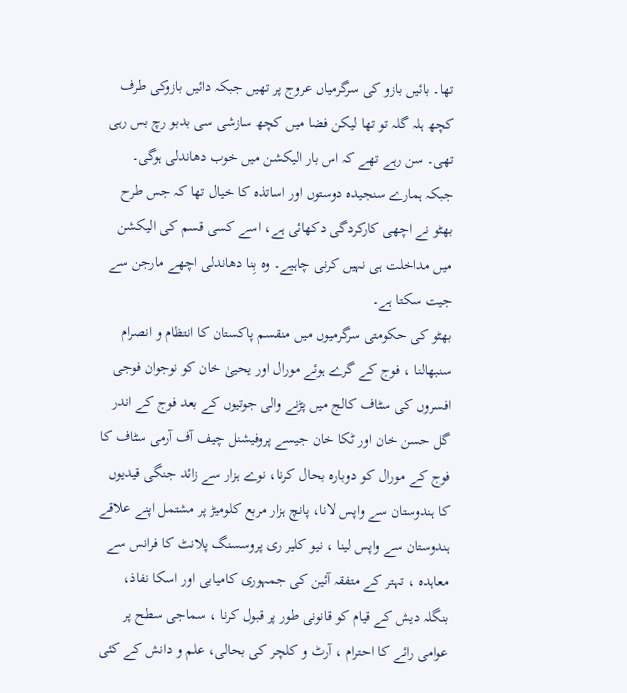تھا۔ بائیں بازو کی سرگرمیاں عروج پر تھیں جبکہ دائیں بازوکی طرف کچھ ہلہ گلہ تو تھا لیکن فضا میں کچھ سازشی سی بدبو رچ بس رہی تھی۔ سن رہے تھے کہ اس بار الیکشن میں خوب دھاندلی ہوگی۔ جبکہ ہمارے سنجیدہ دوستوں اور اساتذہ کا خیال تھا کہ جس طرح بھٹو نے اچھی کارکردگی دکھائی ہے، اسے کسی قسم کی الیکشن میں مداخلت ہی نہیں کرنی چاہیے۔ وہ بِنا دھاندلی اچھے مارجن سے جیت سکتا ہے۔
بھٹو کی حکومتی سرگرمیوں میں منقسم پاکستان کا انتظام و انصرام سنبھالنا ، فوج کے گرے ہوئے مورال اور یحییٰ خان کو نوجوان فوجی افسروں کی سٹاف کالج میں پڑنے والی جوتیوں کے بعد فوج کے اندر گل حسن خان اور ٹکا خان جیسے پروفیشنل چیف آف آرمی سٹاف کا فوج کے مورال کو دوبارہ بحال کرنا، نوے ہزار سے زائد جنگی قیدیوں کا ہندوستان سے واپس لانا، پانچ ہزار مربع کلومیڑ پر مشتمل اپنے علاقے ہندوستان سے واپس لینا ، نیو کلیر ری پروسسنگ پلانٹ کا فرانس سے معاہدہ ، تہتر کے متفقہ آئین کی جمہوری کامیابی اور اسکا نفاذ، بنگلہ دیش کے قیام کو قانونی طور پر قبول کرنا ، سماجی سطح پر عوامی رائے کا احترام ، آرٹ و کلچر کی بحالی، علم و دانش کے کئی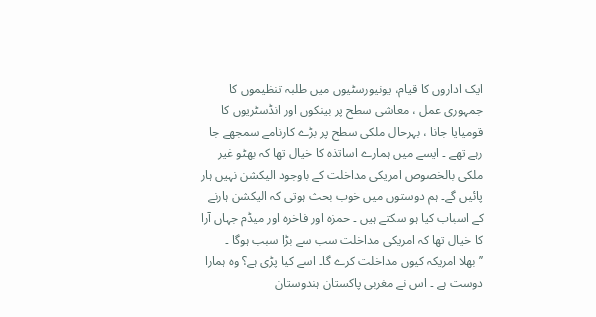ایک اداروں کا قیام، یونیورسٹیوں میں طلبہ تنظیموں کا جمہوری عمل ، معاشی سطح پر بینکوں اور انڈسٹریوں کا قومیایا جانا ، بہرحال ملکی سطح پر بڑے کارنامے سمجھے جا رہے تھے ۔ ایسے میں ہمارے اساتذہ کا خیال تھا کہ بھٹو غیر ملکی بالخصوص امریکی مداخلت کے باوجود الیکشن نہیں ہار پائیں گے۔ ہم دوستوں میں خوب بحث ہوتی کہ الیکشن ہارنے کے اسباب کیا ہو سکتے ہیں ۔ حمزہ اور فاخرہ اور میڈم جہاں آرا کا خیال تھا کہ امریکی مداخلت سب سے بڑا سبب ہوگا ۔
’’ بھلا امریکہ کیوں مداخلت کرے گا۔ اسے کیا پڑی ہے؟ وہ ہمارا دوست ہے ۔ اس نے مغربی پاکستان ہندوستان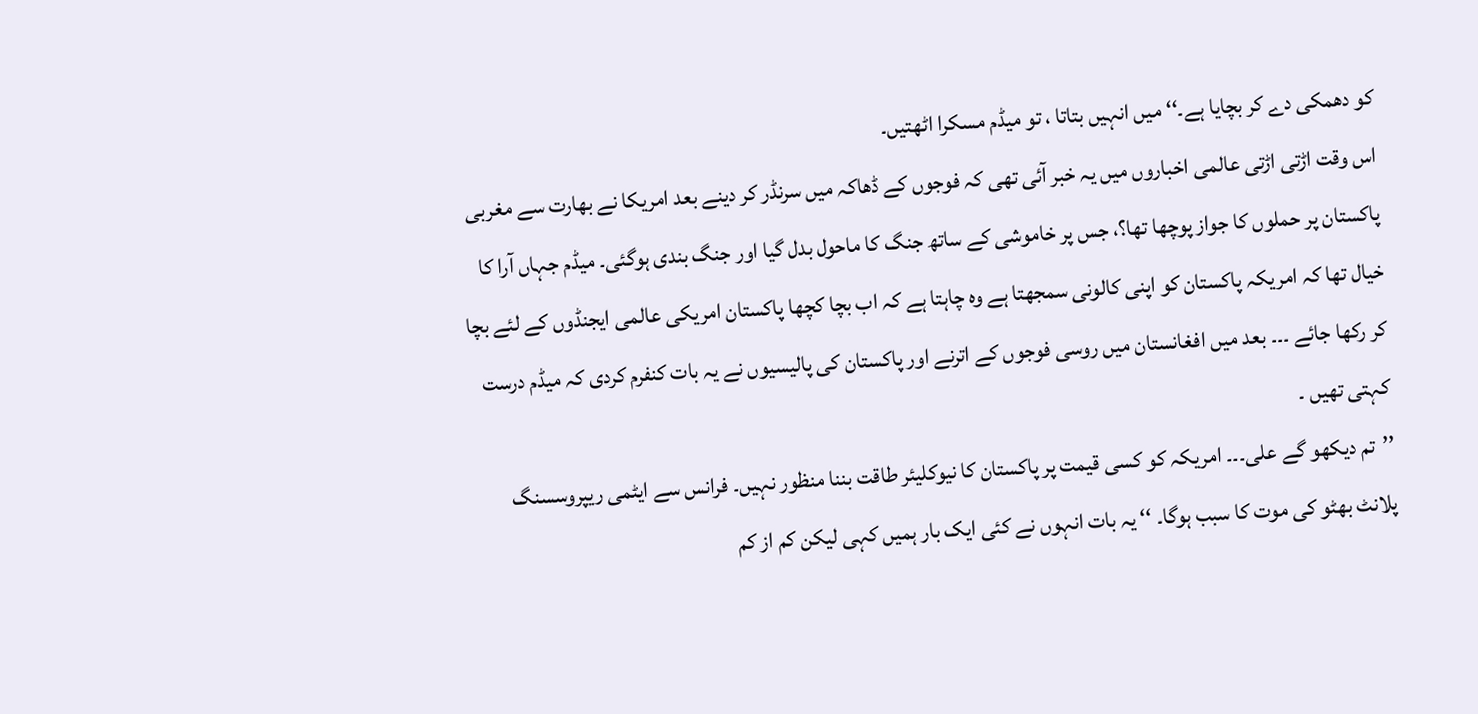کو دھمکی دے کر بچایا ہے۔‘‘ میں انہیں بتاتا ، تو میڈم مسکرا اٹھتیں۔
اس وقت اڑتی اڑتی عالمی اخباروں میں یہ خبر آئی تھی کہ فوجوں کے ڈھاکہ میں سرنڈر کر دینے بعد امریکا نے بھارت سے مغربی پاکستان پر حملوں کا جواز پوچھا تھا؟، جس پر خاموشی کے ساتھ جنگ کا ماحول بدل گیا اور جنگ بندی ہوگئی۔ میڈم جہاں آرا کا خیال تھا کہ امریکہ پاکستان کو اپنی کالونی سمجھتا ہے وہ چاہتا ہے کہ اب بچا کچھا پاکستان امریکی عالمی ایجنڈوں کے لئے بچا کر رکھا جائے ۔۔۔ بعد میں افغانستان میں روسی فوجوں کے اترنے اور پاکستان کی پالیسیوں نے یہ بات کنفرم کردی کہ میڈم درست کہتی تھیں ۔
’’تم دیکھو گے علی۔۔۔ امریکہ کو کسی قیمت پر پاکستان کا نیوکلیئر طاقت بننا منظور نہیں۔ فرانس سے ایٹمی ریپروسسنگ پلانٹ بھٹو کی موت کا سبب ہوگا۔ ‘‘ یہ بات انہوں نے کئی ایک بار ہمیں کہی لیکن کم از کم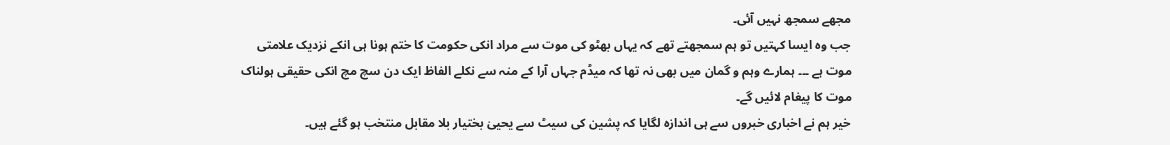مجھے سمجھ نہیں آئی۔
جب وہ ایسا کہتیں تو ہم سمجھتے تھے کہ یہاں بھٹو کی موت سے مراد انکی حکومت کا ختم ہونا ہی انکے نزدیک علامتی موت ہے ۔۔۔ ہمارے وہم و گمان میں بھی نہ تھا کہ میڈم جہاں آرا کے منہ سے نکلے الفاظ ایک دن سچ مچ انکی حقیقی ہولناک موت کا پیغام لائیں گے۔
خیر ہم نے اخباری خبروں سے ہی اندازہ لگایا کہ پشین کی سیٹ سے یحییٰ بختیار بلا مقابل منتخب ہو گئے ہیں۔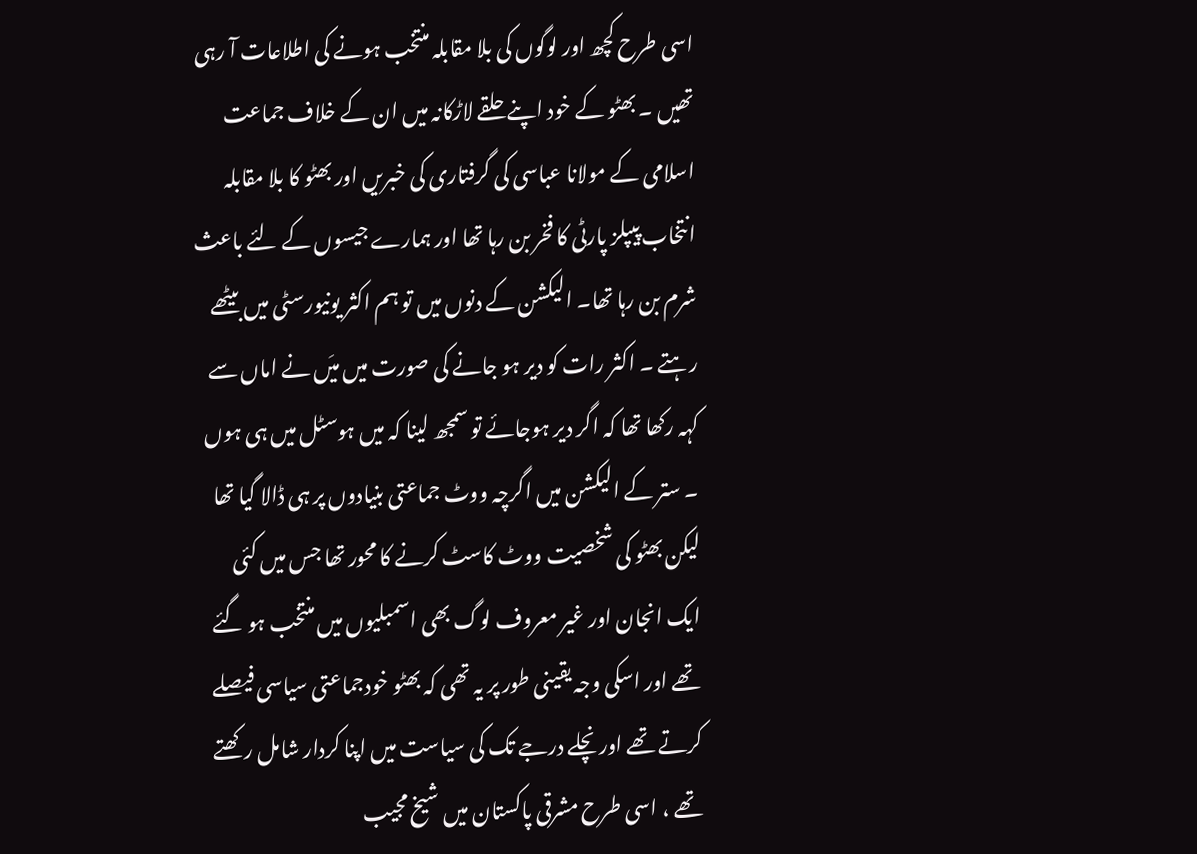اسی طرح کچھ اور لوگوں کی بلا مقابلہ منتخب ہونے کی اطلاعات آ رہی تھیں ۔ بھٹو کے خود اپنے حلقے لاڑکانہ میں ان کے خلاف جماعت اسلامی کے مولانا عباسی کی گرفتاری کی خبریں اور بھٹو کا بلا مقابلہ انتخاب پیپلز پارٹی کا فخر بن رہا تھا اور ہمارے جیسوں کے لئے باعث شرم بن رہا تھا۔ الیکشن کے دنوں میں تو ہم اکثر یونیورسٹی میں بیٹھے رہتے ۔ اکثر رات کو دیر ہو جانے کی صورت میں میَں نے اماں سے کہہ رکھا تھا کہ اگر دیر ہوجائے تو سمجھ لینا کہ میں ہوسٹل میں ہی ہوں ۔ ستر کے الیکشن میں اگرچہ ووٹ جماعتی بنیادوں پر ہی ڈالا گیا تھا لیکن بھٹو کی شخصیت ووٹ کاسٹ کرنے کا محور تھا جس میں کئی ایک انجان اور غیر معروف لوگ بھی اسمبلیوں میں منتخب ہو گئے تھے اور اسکی وجہ یقینی طور پر یہ تھی کہ بھٹو خودجماعتی سیاسی فیصلے کرتے تھے اور نچلے درجے تک کی سیاست میں اپنا کردار شامل رکھتے تھے ، اسی طرح مشرقی پاکستان میں شیخ مجیب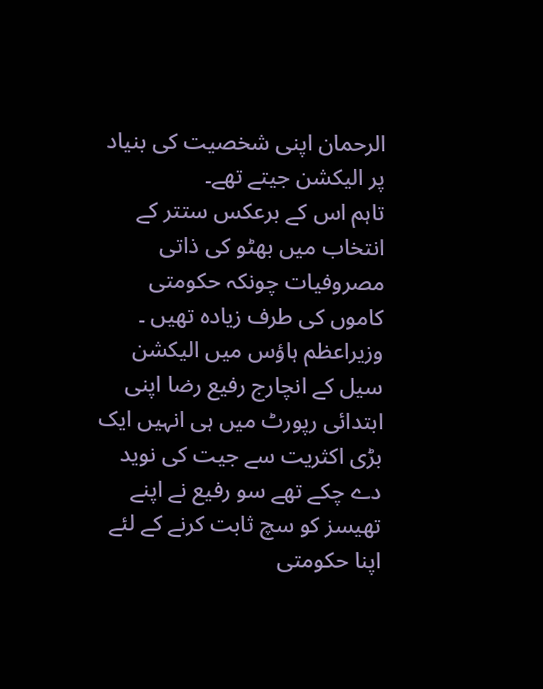الرحمان اپنی شخصیت کی بنیاد پر الیکشن جیتے تھے۔
تاہم اس کے برعکس ستتر کے انتخاب میں بھٹو کی ذاتی مصروفیات چونکہ حکومتی کاموں کی طرف زیادہ تھیں ۔ وزیراعظم ہاؤس میں الیکشن سیل کے انچارج رفیع رضا اپنی ابتدائی رپورٹ میں ہی انہیں ایک بڑی اکثریت سے جیت کی نوید دے چکے تھے سو رفیع نے اپنے تھیسز کو سچ ثابت کرنے کے لئے اپنا حکومتی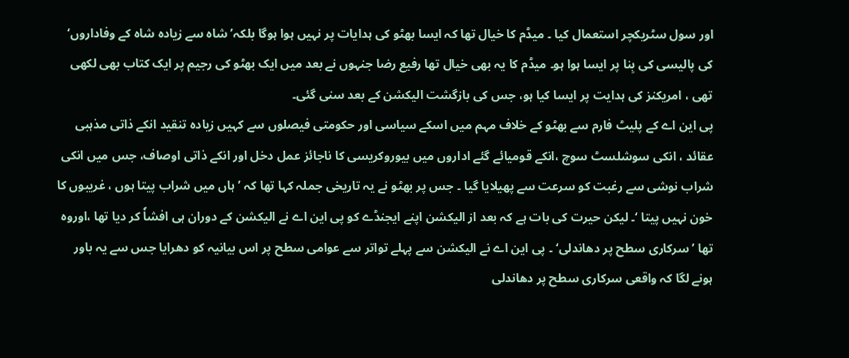اور سول سٹریکچر استعمال کیا ۔ میڈم کا خیال تھا کہ ایسا بھٹو کی ہدایات پر نہیں ہوا ہوگا بلکہ’ شاہ سے زیادہ شاہ کے وفاداروں‘ کی پالیسی کی بِنا پر ایسا ہوا ہو۔ میڈم کا یہ بھی خیال تھا رفیع رضا جنہوں نے بعد میں ایک بھٹو کی رجیم پر ایک کتاب بھی لکھی تھی ، امریکنز کی ہدایت پر ایسا کیا ہو، جس کی بازگشت الیکشن کے بعد سنی گئی۔
پی این اے کے پلیٹ فارم سے بھٹو کے خلاف مہم میں اسکے سیاسی اور حکومتی فیصلوں سے کہیں زیادہ تنقید انکے ذاتی مذہبی عقائد ، انکی سوشلسٹ سوچ ،انکے قومیائے گئے اداروں میں بیوروکریسی کا ناجائز عمل دخل اور انکے ذاتی اوصاف، جس میں انکی شراب نوشی سے رغبت کو سرعت سے پھیلایا گیا ۔ جس پر بھٹو نے یہ تاریخی جملہ کہا تھا کہ ’ ہاں میں شراب پیتا ہوں ، غریبوں کا خون نہیں پیتا ‘۔ لیکن حیرت کی بات ہے کہ بعد از الیکشن اپنے ایجنڈے کو پی این اے نے الیکشن کے دوران ہی افشاٗ کر دیا تھا ،اوروہ تھا ’ سرکاری سطح پر دھاندلی‘ ۔ پی این اے نے الیکشن سے پہلے تواتر سے عوامی سطح پر اس بیانیہ کو دھرایا جس سے یہ باور ہونے لگا کہ واقعی سرکاری سطح پر دھاندلی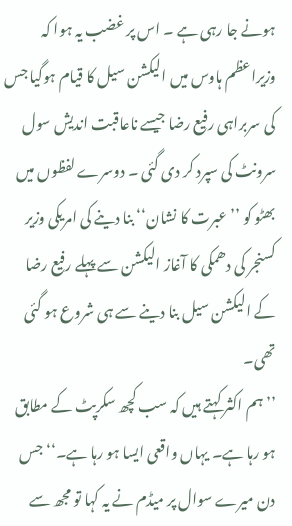ہونے جا رہی ہے ۔ اس پر غضب یہ ہوا کہ وزیراعظم ہاوس میں الیکشن سیل کا قیام ہوگیا جس کی سربراہی رفیع رضا جیسے ناعاقبت اندیش سول سرونٹ کی سپرد کر دی گئی ۔ دوسرے لفظوں میں بھٹو کو ’’ عبرت کا نشان‘‘ بنا دینے کی امریکی وزیر کسنجر کی دھمکی کا آغاز الیکشن سے پہلے رفیع رضا کے الیکشن سیل بنا دینے سے ہی شروع ہو گئی تھی۔
’’ہم اکثر کہتے ہیں کہ سب کچھ سکرپٹ کے مطابق ہو رہا ہے۔ یہاں واقعی ایسا ہو رہا ہے۔‘‘ جس دن میرے سوال پر میڈم نے یہ کہا تو مجھ سے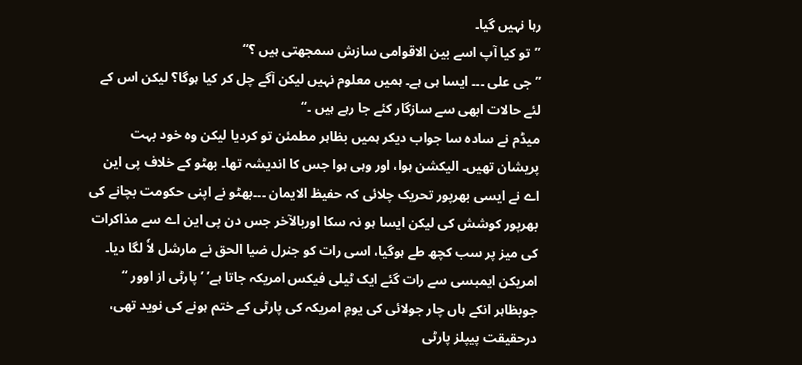رہا نہیں گیا۔
’’تو کیا آپ اسے بین الاقوامی سازش سمجھتی ہیں ؟‘‘
’’ جی علی ۔۔۔ ایسا ہی ہے۔ ہمیں معلوم نہیں لیکن آگے چل کر کیا ہوگا؟ لیکن اس کے لئے حالات ابھی سے سازگار کئے جا رہے ہیں ۔‘‘
میڈم نے سادہ سا جواب دیکر ہمیں بظاہر مطمئن تو کردیا لیکن وہ خود بہت پریشان تھیں۔ الیکشن ہوا، اور وہی ہوا جس کا اندیشہ تھا۔ بھٹو کے خلاف پی این اے نے ایسی بھرپور تحریک چلائی کہ حفیظ الایمان ۔۔۔بھٹو نے اپنی حکومت بچانے کی بھرپور کوشش کی لیکن ایسا ہو نہ سکا اوربالآخر جس دن پی این اے سے مذاکرات کی میز پر سب کچھ طے ہوگیا، اسی رات کو جنرل ضیا الحق نے مارشل لاٗ لگا دیا۔
امریکن ایمبسی سے رات گئے ایک ٹیلی فیکس امریکہ جاتا ہے’ ’ پارٹی از اوور ‘‘ جوبظاہر انکے ہاں چار جولائی کی یومِ امریکہ کی پارٹی کے ختم ہونے کی نوید تھی، درحقیقت پیپلز پارٹی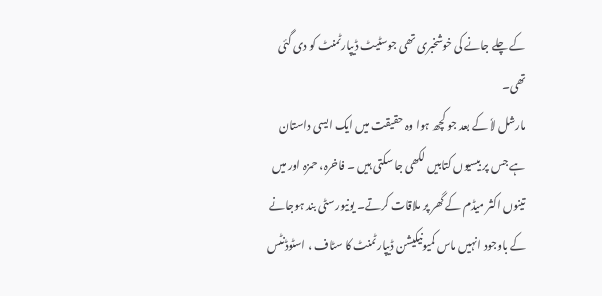کے چلے جانے کی خوشخبری تھی جوسٹیٹ ڈیپارٹمنٹ کو دی گئی تھی۔
مارشل لاٗ کے بعد جو کچھ ہوا وہ حقیقت میں ایک ایسی داستان ہے جس پر بیسیوں کتابیں لکھی جا سکتی ہیں ۔ فاخرہ، حمزہ اور میں تینوں اکثر میڈم کے گھر پر ملاقات کرتے۔ یونیورسٹی بند ہوجانے کے باوجود انہیں ماس کمیونیکیشن ڈیپارٹمنٹ کا سٹاف ، اسٹوڈنٹس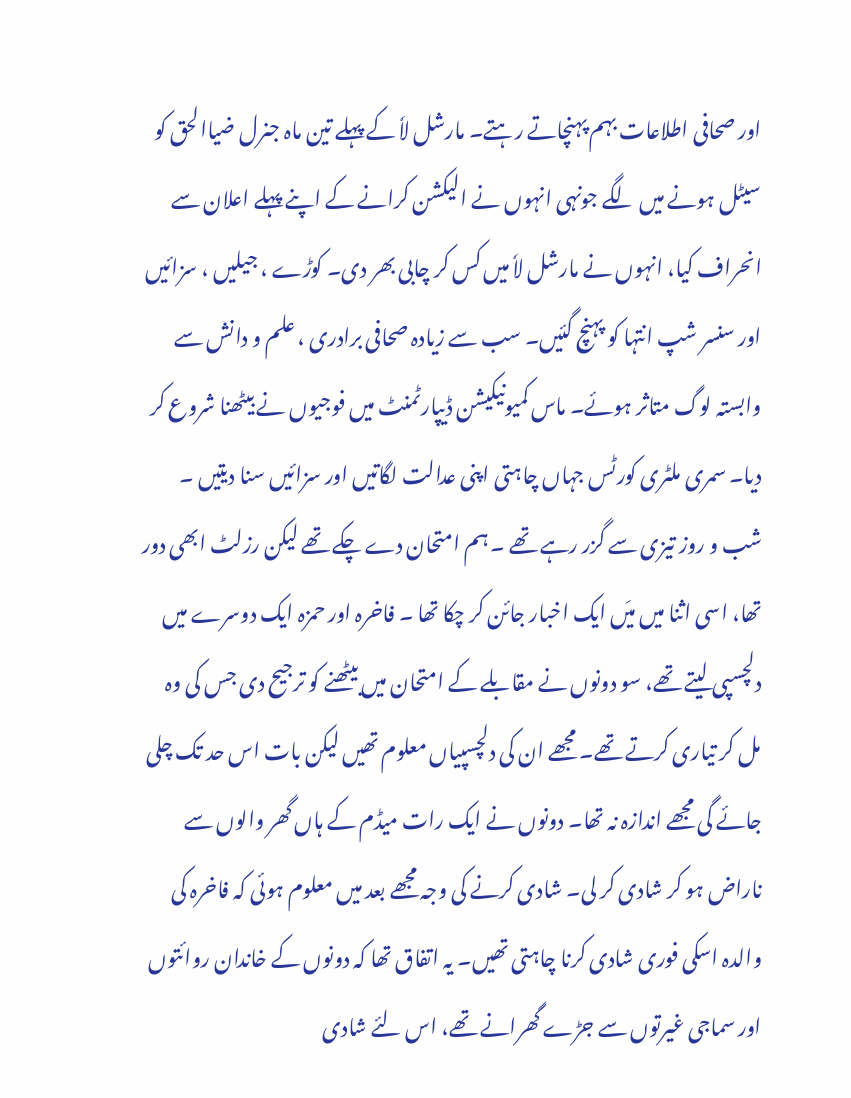اور صحافی اطلاعات بہم پہنچاتے رہتے۔ مارشل لاٗ کے پہلے تین ماہ جنرل ضیاالحق کو سیٹل ہونے میں لگے جونہی انہوں نے الیکشن کرانے کے اپنے پہلے اعلان سے انحراف کیا، انہوں نے مارشل لاٗ میں کس کر چابی بھر دی۔ کوڑے ، جیلیں ، سزائیں اور سنسر شپ انتہا کو پہنچ گئیں۔ سب سے زیادہ صحافی برادری ، علم و دانش سے وابستہ لوگ متاثر ہوئے۔ ماس کمیونیکیشن ڈیپارٹمنٹ میں فوجیوں نے بیٹھنا شروع کر دیا۔ سمری ملٹری کورٹس جہاں چاہتی اپنی عدالت لگاتیں اور سزائیں سنا دیتیں ۔
شب و روز تیزی سے گزر رہے تھے ۔ ہم امتحان دے چکے تھے لیکن رزلٹ ابھی دور تھا، اسی اثنا میں میَں ایک اخبار جائن کر چکا تھا ۔ فاخرہ اور حمزہ ایک دوسرے میں دلچسپی لیتے تھے، سو دونوں نے مقابلے کے امتحان میں بیٹھنے کو ترجیح دی جس کی وہ مل کر تیاری کرتے تھے۔ مجھے ان کی دلچسپیاں معلوم تھیں لیکن بات اس حد تک چلی جائے گی مجھے اندازہ نہ تھا۔ دونوں نے ایک رات میڈم کے ہاں گھر والوں سے ناراض ہو کر شادی کر لی۔ شادی کرنے کی وجہ مجھے بعد میں معلوم ہوئی کہ فاخرہ کی والدہ اسکی فوری شادی کرنا چاہتی تھیں۔ یہ اتفاق تھا کہ دونوں کے خاندان روائتوں اور سماجی غیرتوں سے جڑے گھرانے تھے، اس لئے شادی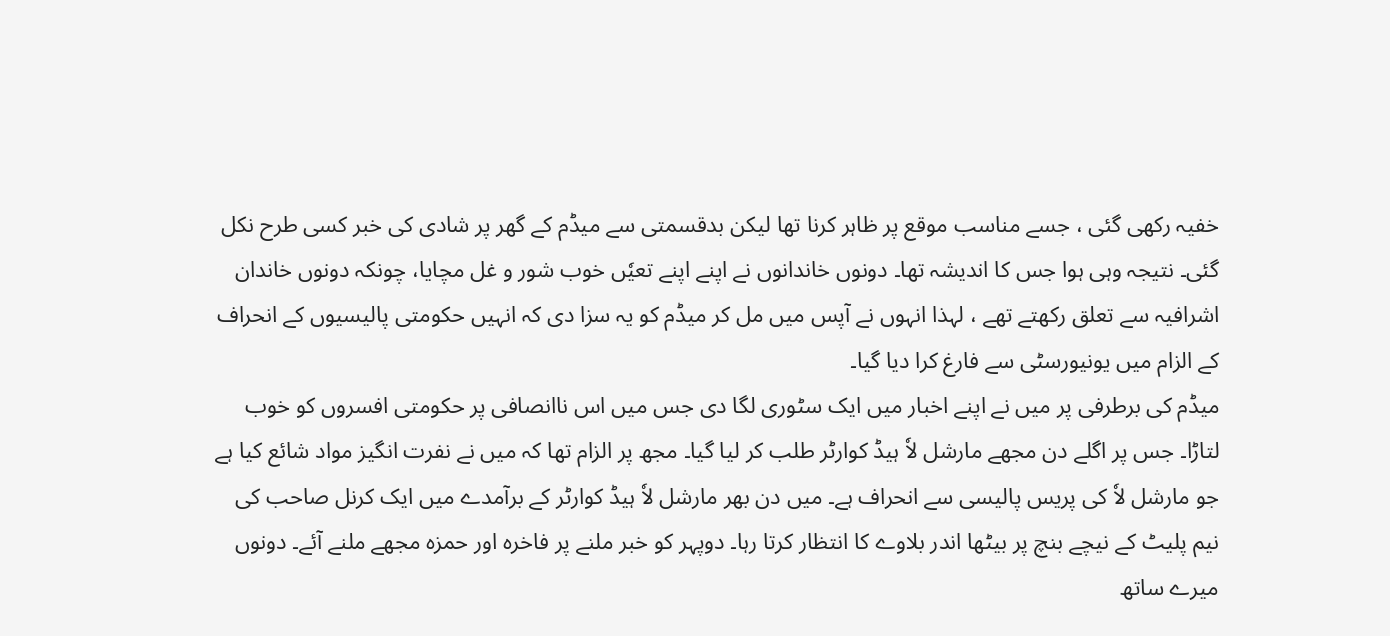خفیہ رکھی گئی ، جسے مناسب موقع پر ظاہر کرنا تھا لیکن بدقسمتی سے میڈم کے گھر پر شادی کی خبر کسی طرح نکل گئی۔ نتیجہ وہی ہوا جس کا اندیشہ تھا۔ دونوں خاندانوں نے اپنے اپنے تعیٗں خوب شور و غل مچایا، چونکہ دونوں خاندان اشرافیہ سے تعلق رکھتے تھے ، لہذا انہوں نے آپس میں مل کر میڈم کو یہ سزا دی کہ انہیں حکومتی پالیسیوں کے انحراف کے الزام میں یونیورسٹی سے فارغ کرا دیا گیا۔
میڈم کی برطرفی پر میں نے اپنے اخبار میں ایک سٹوری لگا دی جس میں اس ناانصافی پر حکومتی افسروں کو خوب لتاڑا۔ جس پر اگلے دن مجھے مارشل لاٗ ہیڈ کوارٹر طلب کر لیا گیا۔ مجھ پر الزام تھا کہ میں نے نفرت انگیز مواد شائع کیا ہے جو مارشل لاٗ کی پریس پالیسی سے انحراف ہے۔ میں دن بھر مارشل لاٗ ہیڈ کوارٹر کے برآمدے میں ایک کرنل صاحب کی نیم پلیٹ کے نیچے بنچ پر بیٹھا اندر بلاوے کا انتظار کرتا رہا۔ دوپہر کو خبر ملنے پر فاخرہ اور حمزہ مجھے ملنے آئے۔ دونوں میرے ساتھ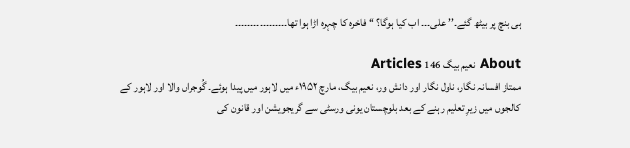ہی بنچ پر بیٹھ گئے۔’’ علی۔۔۔ اب کیا ہوگا؟ ‘‘ فاخرہ کا چہرہ اڑا ہوا تھا۔۔۔۔۔۔۔۔۔۔۔۔۔۔۔۔۔

About نعیم بیگ 146 Articles
ممتاز افسانہ نگار، ناول نگار اور دانش ور، نعیم بیگ، مارچ ۱۹۵۲ء میں لاہور میں پیدا ہوئے۔ گُوجراں والا اور لاہور کے کالجوں میں زیرِ تعلیم رہنے کے بعد بلوچستان یونی ورسٹی سے گریجویشن اور قانون کی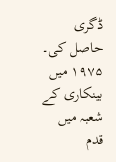ڈگری حاصل کی۔ ۱۹۷۵ میں بینکاری کے شعبہ میں قدم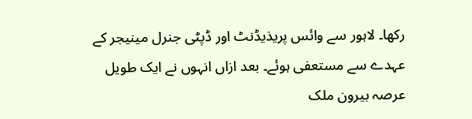رکھا۔ لاہور سے وائس پریذیڈنٹ اور ڈپٹی جنرل مینیجر کے عہدے سے مستعفی ہوئے۔ بعد ازاں انہوں نے ایک طویل عرصہ بیرون ملک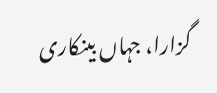گزارا، جہاں بینکاری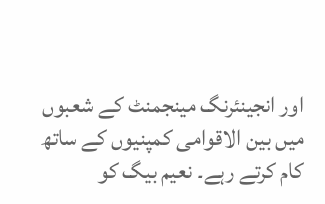اور انجینئرنگ مینجمنٹ کے شعبوں میں بین الاقوامی کمپنیوں کے ساتھ کام کرتے رہے۔ نعیم بیگ کو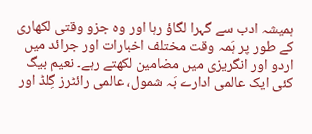ہمیشہ ادب سے گہرا لگاؤ رہا اور وہ جزو وقتی لکھاری کے طور پر ہَمہ وقت مختلف اخبارات اور جرائد میں اردو اور انگریزی میں مضامین لکھتے رہے۔ نعیم بیگ کئی ایک عالمی ادارے بَہ شمول، عالمی رائٹرز گِلڈ اور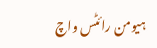ہیومن رائٹس واچ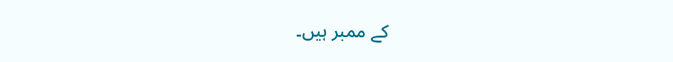کے ممبر ہیں۔